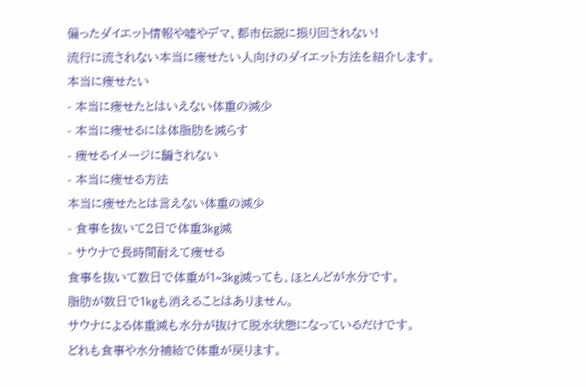偏ったダイエット情報や嘘やデマ、都市伝説に振り回されない!
流行に流されない本当に痩せたい人向けのダイエット方法を紹介します。
本当に痩せたい
- 本当に痩せたとはいえない体重の減少
- 本当に痩せるには体脂肪を減らす
- 痩せるイメージに騙されない
- 本当に痩せる方法
本当に痩せたとは言えない体重の減少
- 食事を抜いて2日で体重3kg減
- サウナで長時間耐えて痩せる
食事を抜いて数日で体重が1~3kg減っても、ほとんどが水分です。
脂肪が数日で1kgも消えることはありません。
サウナによる体重減も水分が抜けて脱水状態になっているだけです。
どれも食事や水分補給で体重が戻ります。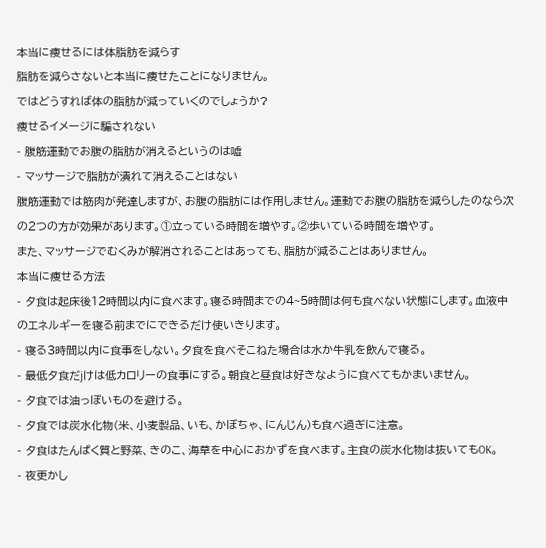本当に痩せるには体脂肪を減らす
脂肪を減らさないと本当に痩せたことになりません。
ではどうすれば体の脂肪が減っていくのでしょうか?
痩せるイメージに騙されない
- 腹筋運動でお腹の脂肪が消えるというのは嘘
- マッサージで脂肪が潰れて消えることはない
腹筋運動では筋肉が発達しますが、お腹の脂肪には作用しません。運動でお腹の脂肪を減らしたのなら次の2つの方が効果があります。①立っている時間を増やす。②歩いている時間を増やす。
また、マッサージでむくみが解消されることはあっても、脂肪が減ることはありません。
本当に痩せる方法
- 夕食は起床後12時間以内に食べます。寝る時間までの4~5時間は何も食べない状態にします。血液中のエネルギーを寝る前までにできるだけ使いきります。
- 寝る3時間以内に食事をしない。夕食を食べそこねた場合は水か牛乳を飲んで寝る。
- 最低夕食だjけは低カロリーの食事にする。朝食と昼食は好きなように食べてもかまいません。
- 夕食では油っぽいものを避ける。
- 夕食では炭水化物(米、小麦製品、いも、かぼちゃ、にんじん)も食べ過ぎに注意。
- 夕食はたんぱく質と野菜、きのこ、海草を中心におかずを食べます。主食の炭水化物は抜いてもOK。
- 夜更かし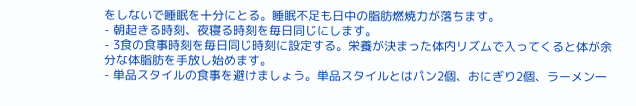をしないで睡眠を十分にとる。睡眠不足も日中の脂肪燃焼力が落ちます。
- 朝起きる時刻、夜寝る時刻を毎日同じにします。
- 3食の食事時刻を毎日同じ時刻に設定する。栄養が決まった体内リズムで入ってくると体が余分な体脂肪を手放し始めます。
- 単品スタイルの食事を避けましょう。単品スタイルとはパン2個、おにぎり2個、ラーメン一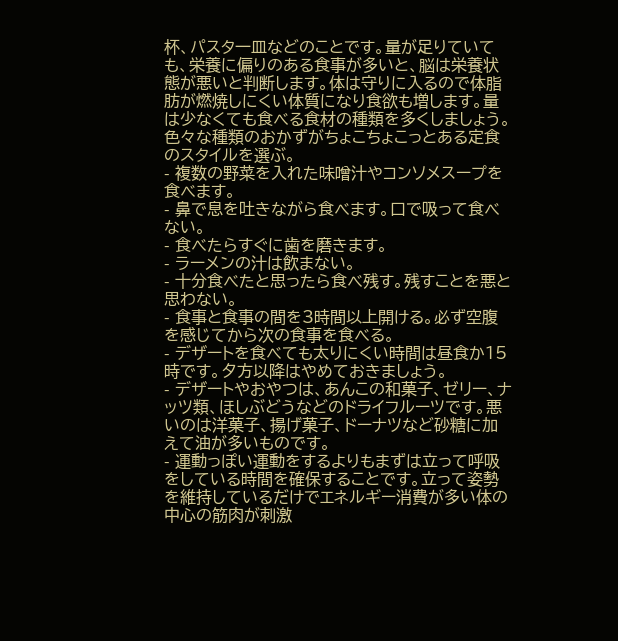杯、パスタ一皿などのことです。量が足りていても、栄養に偏りのある食事が多いと、脳は栄養状態が悪いと判断します。体は守りに入るので体脂肪が燃焼しにくい体質になり食欲も増します。量は少なくても食べる食材の種類を多くしましょう。色々な種類のおかずがちょこちょこっとある定食のスタイルを選ぶ。
- 複数の野菜を入れた味噌汁やコンソメスープを食べます。
- 鼻で息を吐きながら食べます。口で吸って食べない。
- 食べたらすぐに歯を磨きます。
- ラーメンの汁は飲まない。
- 十分食べたと思ったら食べ残す。残すことを悪と思わない。
- 食事と食事の間を3時間以上開ける。必ず空腹を感じてから次の食事を食べる。
- デザートを食べても太りにくい時間は昼食か15時です。夕方以降はやめておきましょう。
- デザートやおやつは、あんこの和菓子、ゼリー、ナッツ類、ほしぶどうなどのドライフルーツです。悪いのは洋菓子、揚げ菓子、ドーナツなど砂糖に加えて油が多いものです。
- 運動っぽい運動をするよりもまずは立って呼吸をしている時間を確保することです。立って姿勢を維持しているだけでエネルギー消費が多い体の中心の筋肉が刺激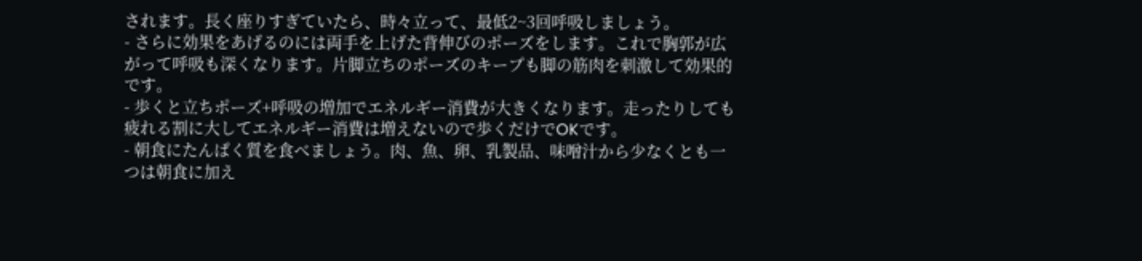されます。長く座りすぎていたら、時々立って、最低2~3回呼吸しましょう。
- さらに効果をあげるのには両手を上げた背伸びのポーズをします。これで胸郭が広がって呼吸も深くなります。片脚立ちのポーズのキープも脚の筋肉を刺激して効果的です。
- 歩くと立ちポーズ+呼吸の増加でエネルギー消費が大きくなります。走ったりしても疲れる割に大してエネルギー消費は増えないので歩くだけでOKです。
- 朝食にたんぱく質を食べましょう。肉、魚、卵、乳製品、味噌汁から少なくとも一つは朝食に加え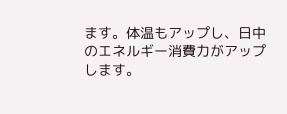ます。体温もアップし、日中のエネルギー消費力がアップします。